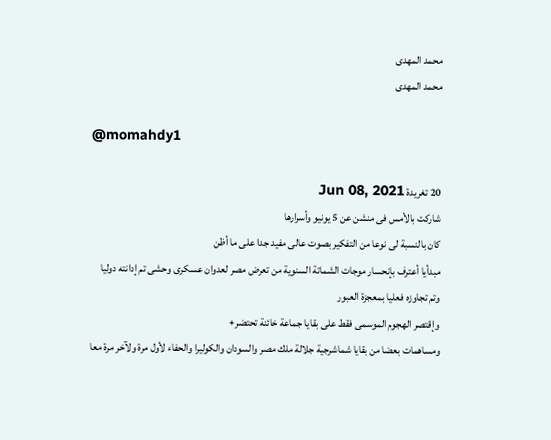محمد المهدى
محمد المهدى

@momahdy1

20 تغريدة Jun 08, 2021
شاركت بالأمس فى منشن عن 5 يونيو وأسرارها
كان بالنسبة لى نوعا من التفكير بصوت عالى مفيد جدا على ما أظن
مبدأيا أعترف بإنحسار موجات الشماتة السنوية من تعرض مصر لعدوان عسكرى وحشى تم إدانته دوليا
وتم تجاوزه فعليا بمعجزة العبور
وإقتصر الهجوم الموسمى فقط على بقايا جماعة خائنة تحتضر+
ومساهمات بعضا من بقايا شماشرجية جلالة ملك مصر والسودان والكوليرا والحفاء لأول مرة ولآخر مرة معا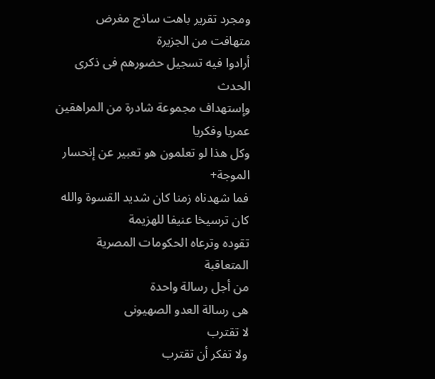ومجرد تقرير باهت ساذج مغرض متهافت من الجزيرة
أرادوا فيه تسجيل حضورهم فى ذكرى الحدث
وإستهداف مجموعة شادرة من المراهقين عمريا وفكريا
وكل هذا لو تعلمون هو تعبير عن إنحسار الموجة+
فما شهدناه زمنا كان شديد القسوة والله
كان ترسيخا عنيفا للهزيمة
تقوده وترعاه الحكومات المصرية المتعاقبة
من أجل رسالة واحدة
هى رسالة العدو الصهيونى
لا تقترب
ولا تفكر أن تقترب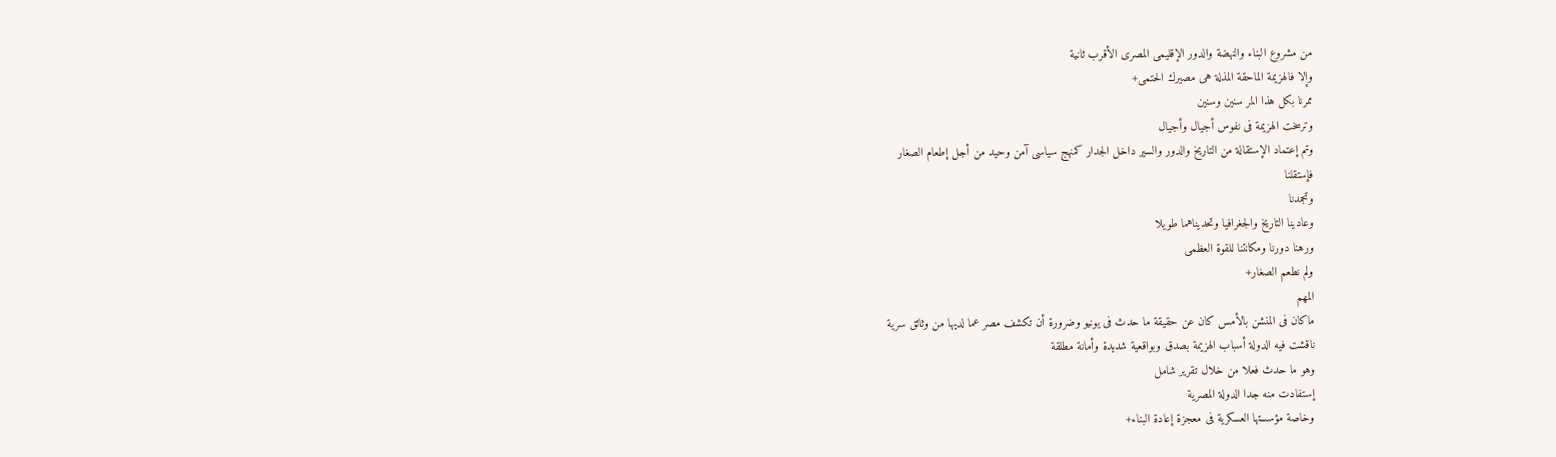من مشروع البناء والنهضة والدور الإقليمى المصرى الأقرب ثانية
وإلا فالهزيمة الماحقة المذلة هى مصيرك الحتمى+
ممرنا بكل هذا المر سنين وسنين
وترسخت الهزيمة فى نفوس أجيال وأجيال
وتم إعتماد الإستقالة من التاريخ والدور والسير داخل الجدار كمنهج سياسى آمن وحيد من أجل إطعام الصغار
فإستقلنا
وتجمدنا
وعادينا التاريخ والجغرافيا وتحديناهما طويلا
ورهنا دورنا ومكانتنا للقوة العظمى
ولم نطعم الصغار+
المهم
ماكان فى المنشن بالأمس كان عن حقيقة ما حدث فى يونيو وضرورة أن تكشف مصر عما لديها من وثائق سرية
ناقشت فيه الدولة أسباب الهزيمة بصدق وبواقعية شديدة وأمانة مطلقة
وهو ما حدث فعلا من خلال تقرير شامل
إستفادت منه جدا الدولة المصرية
وخاصة مؤسستها العسكرية فى معجزة إعادة البناء+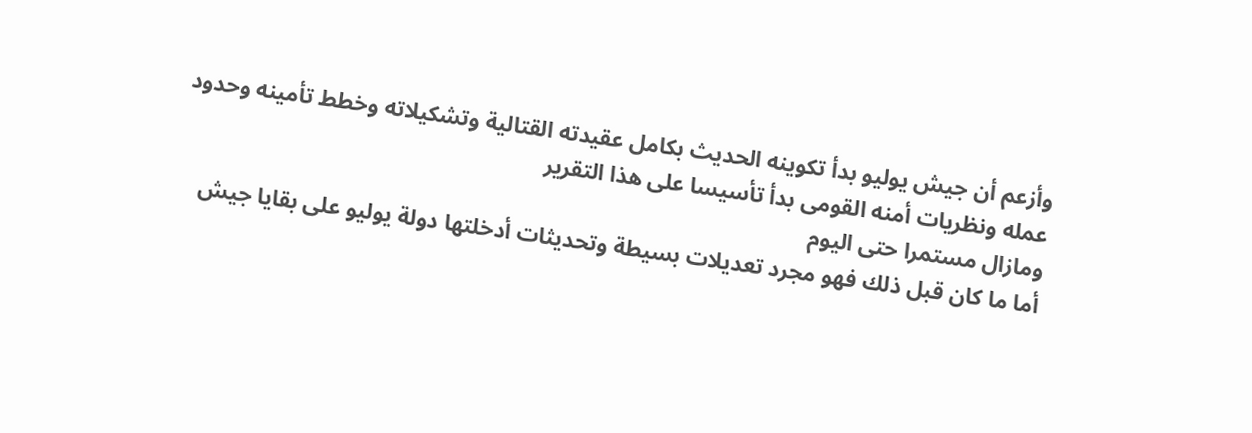وأزعم أن جيش يوليو بدأ تكوينه الحديث بكامل عقيدته القتالية وتشكيلاته وخطط تأمينه وحدود عمله ونظريات أمنه القومى بدأ تأسيسا على هذا التقرير
ومازال مستمرا حتى اليوم
أما ما كان قبل ذلك فهو مجرد تعديلات بسيطة وتحديثات أدخلتها دولة يوليو على بقايا جيش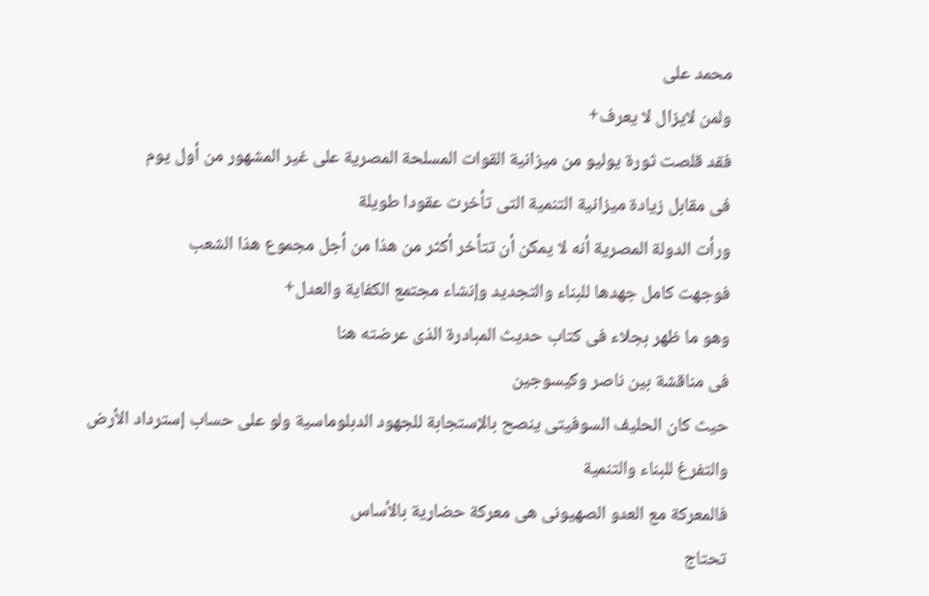محمد على
ولمن لايزال لا يعرف+
فقد قلصت ثورة يوليو من ميزانية القوات المسلحة المصرية على غير المشهور من أول يوم
فى مقابل زيادة ميزانية التنمية التى تأخرت عقودا طويلة
ورأت الدولة المصرية أنه لا يمكن أن تتأخر أكثر من هذا من أجل مجموع هذا الشعب
فوجهت كامل جهدها للبناء والتجديد وإنشاء مجتمع الكفاية والعدل+
وهو ما ظهر بجلاء فى كتاب حديث المبادرة الذى عرضته هنا
فى مناقشة بين ناصر وكيسوجين
حيث كان الحليف السوفيتى ينصح بالإستجابة للجهود الدبلوماسية ولو على حساب إسترداد الأرض
والتفرغ للبناء والتنمية
فالمعركة مع العدو الصهيونى هى معركة حضارية بالأساس
تحتاج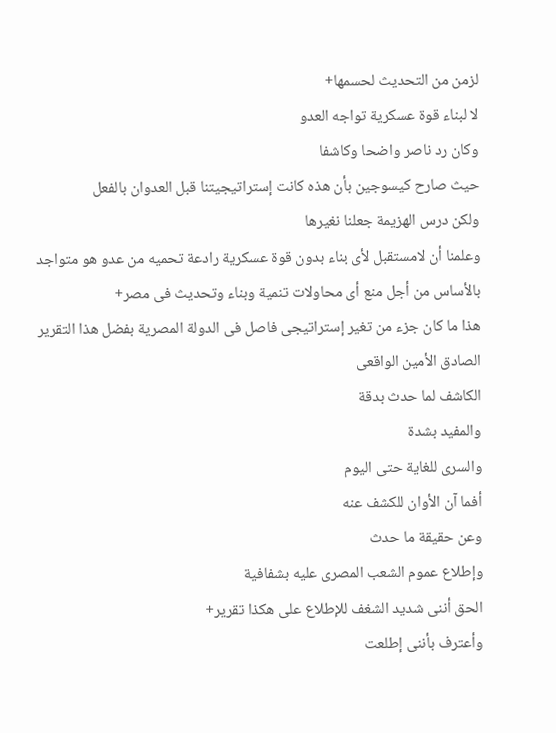لزمن من التحديث لحسمها+
لا لبناء قوة عسكرية تواجه العدو
وكان رد ناصر واضحا وكاشفا
حيث صارح كيسوجين بأن هذه كانت إستراتيجيتنا قبل العدوان بالفعل
ولكن درس الهزيمة جعلنا نغيرها
وعلمنا أن لامستقبل لأى بناء بدون قوة عسكرية رادعة تحميه من عدو هو متواجد بالأساس من أجل منع أى محاولات تنمية وبناء وتحديث فى مصر+
هذا ما كان جزء من تغير إستراتيجى فاصل فى الدولة المصرية بفضل هذا التقرير الصادق الأمين الواقعى
الكاشف لما حدث بدقة
والمفيد بشدة
والسرى للغاية حتى اليوم
أفما آن الأوان للكشف عنه
وعن حقيقة ما حدث
وإطلاع عموم الشعب المصرى عليه بشفافية
الحق أننى شديد الشغف للإطلاع على هكذا تقرير+
وأعترف بأننى إطلعت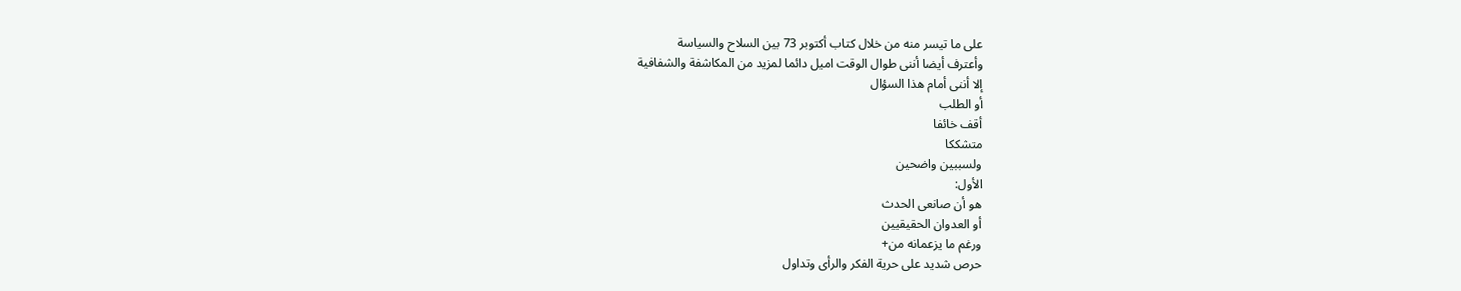على ما تيسر منه من خلال كتاب أكتوبر 73 بين السلاح والسياسة
وأعترف أيضا أننى طوال الوقت اميل دائما لمزيد من المكاشفة والشفافية
إلا أننى أمام هذا السؤال
أو الطلب
أقف خائفا
متشككا
ولسببين واضحين
الأول:
هو أن صانعى الحدث
أو العدوان الحقيقيين
ورغم ما يزعمانه من+
حرص شديد على حرية الفكر والرأى وتداول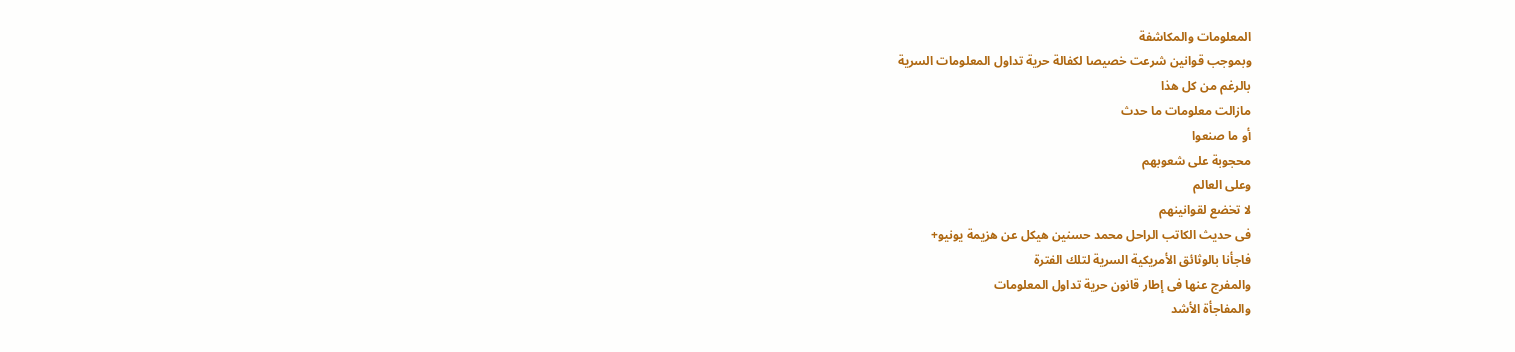المعلومات والمكاشفة
وبموجب قوانين شرعت خصيصا لكفالة حرية تداول المعلومات السرية
بالرغم من كل هذا
مازالت معلومات ما حدث
أو ما صنعوا
محجوبة على شعوبهم
وعلى العالم
لا تخضع لقوانينهم
فى حديث الكاتب الراحل محمد حسنين هيكل عن هزيمة يونيو+
فاجأنا بالوثائق الأمريكية السرية لتلك الفترة
والمفرج عنها فى إطار قانون حرية تداول المعلومات
والمفاجأة الأشد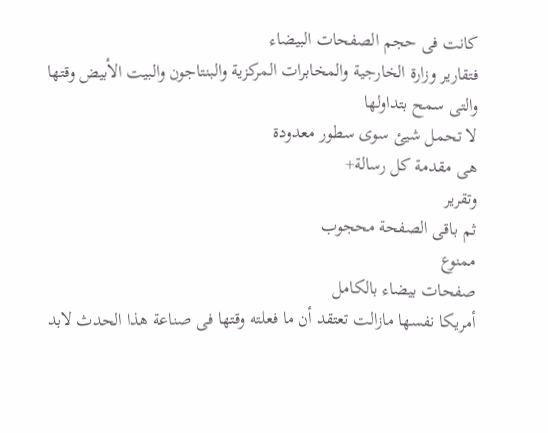كانت فى حجم الصفحات البيضاء
فتقارير وزارة الخارجية والمخابرات المركزية والبنتاجون والبيت الأبيض وقتها
والتى سمح بتداولها
لا تحمل شيئ سوى سطور معدودة
هى مقدمة كل رسالة+
وتقرير
ثم باقى الصفحة محجوب
ممنوع
صفحات بيضاء بالكامل
أمريكا نفسها مازالت تعتقد أن ما فعلته وقتها فى صناعة هذا الحدث لابد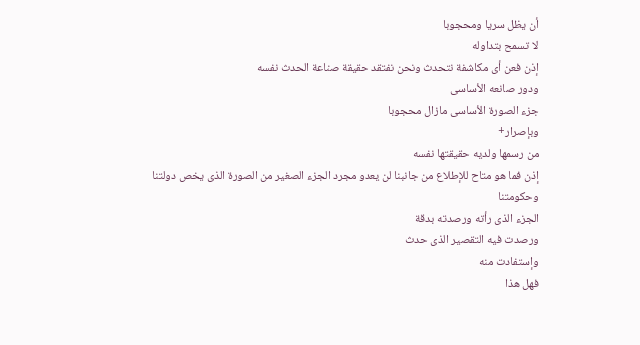أن يظل سريا ومحجوبا
لا تسمح بتداوله
إذن فعن أى مكاشفة نتحدث ونحن نفتقد حقيقة صناعة الحدث نفسه
ودور صانعه الأساسى
جزء الصورة الأساسى مازال محجوبا
وبإصرار+
من رسمها ولديه حقيقتها نفسه
إذن فما هو متاح للإطلاع من جانبنا لن يعدو مجرد الجزء الصغير من الصورة الذى يخص دولتنا وحكومتنا
الجزء الذى رأته ورصدته بدقة
ورصدت فيه التقصير الذى حدث
وإستفادت منه
فهل هذا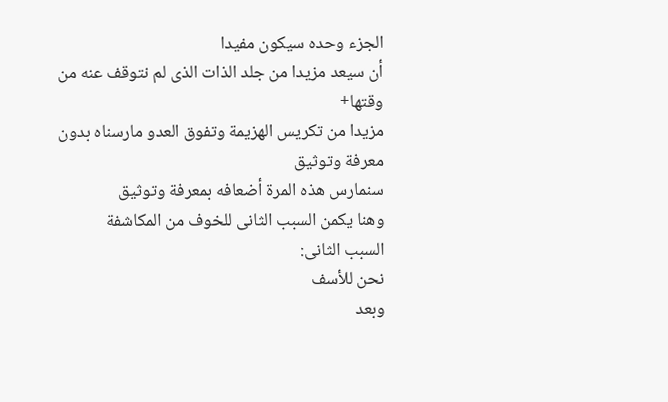الجزء وحده سيكون مفيدا
أن سيعد مزيدا من جلد الذات الذى لم نتوقف عنه من وقتها+
مزيدا من تكريس الهزيمة وتفوق العدو مارسناه بدون معرفة وتوثيق
سنمارس هذه المرة أضعافه بمعرفة وتوثيق
وهنا يكمن السبب الثانى للخوف من المكاشفة
السبب الثانى:
نحن للأسف
وبعد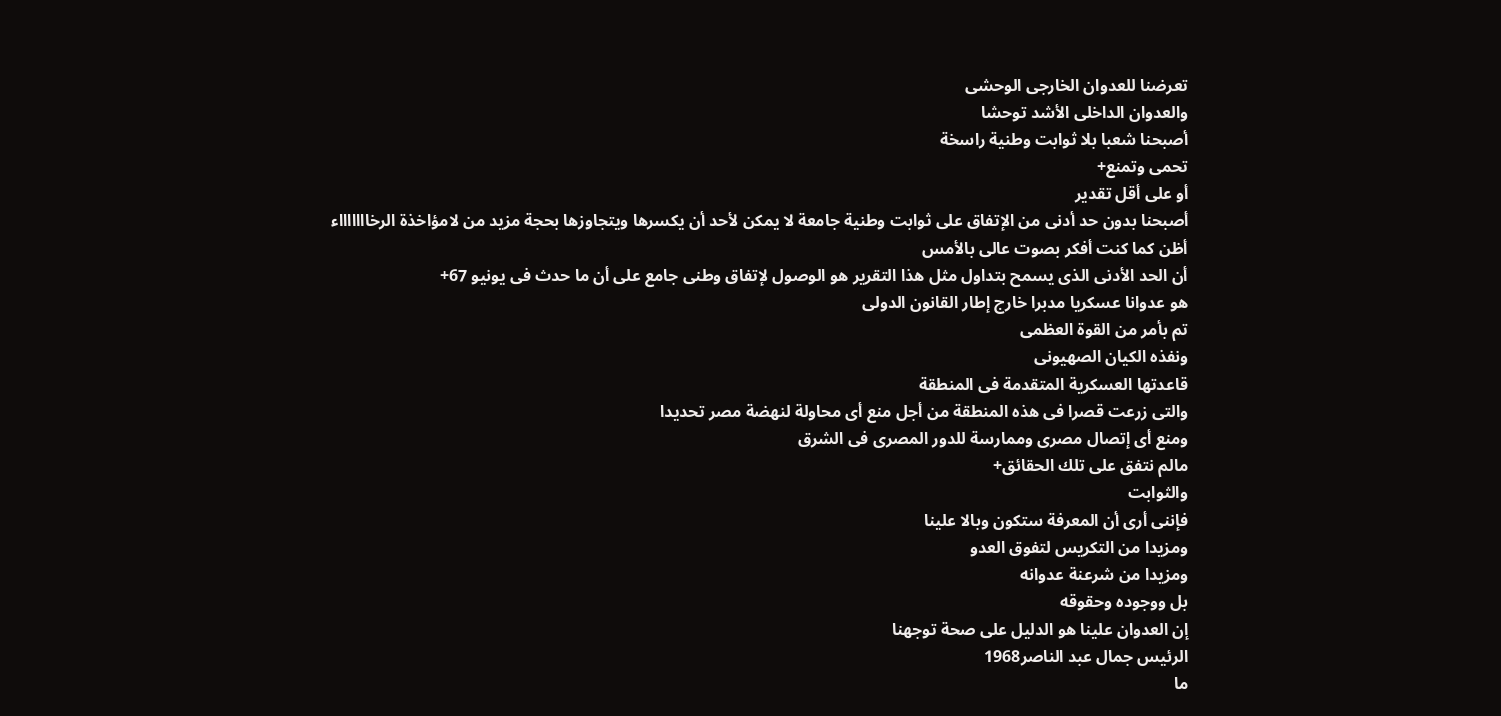تعرضنا للعدوان الخارجى الوحشى
والعدوان الداخلى الأشد توحشا
أصبحنا شعبا بلا ثوابت وطنية راسخة
تحمى وتمنع+
أو على أقل تقدير
أصبحنا بدون حد أدنى من الإتفاق على ثوابت وطنية جامعة لا يمكن لأحد أن يكسرها ويتجاوزها بحجة مزيد من لامؤاخذة الرخاااااااء
أظن كما كنت أفكر بصوت عالى بالأمس
أن الحد الأدنى الذى يسمح بتداول مثل هذا التقرير هو الوصول لإتفاق وطنى جامع على أن ما حدث فى يونيو 67+
هو عدوانا عسكريا مدبرا خارج إطار القانون الدولى
تم بأمر من القوة العظمى
ونفذه الكيان الصهيونى
قاعدتها العسكرية المتقدمة فى المنطقة
والتى زرعت قصرا فى هذه المنطقة من أجل منع أى محاولة لنهضة مصر تحديدا
ومنع أى إتصال مصرى وممارسة للدور المصرى فى الشرق
مالم نتفق على تلك الحقائق+
والثوابت
فإننى أرى أن المعرفة ستكون وبالا علينا
ومزيدا من التكريس لتفوق العدو
ومزيدا من شرعنة عدوانه
بل ووجوده وحقوقه
إن العدوان علينا هو الدليل على صحة توجهنا
الرئيس جمال عبد الناصر1968
ما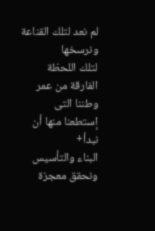لم نعد لتلك القناعة ونرسخها
لتلك اللحظة الفارقة من عمر وطننا التى إستطعنا منها أن نبدأ+
البناء والتأسيس
ونحقق معجزة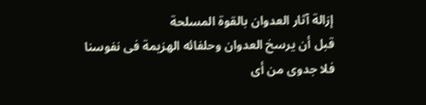إزالة آثار العدوان بالقوة المسلحة
قبل أن يرسخ العدوان وحلفائه الهزيمة فى نفوسنا
فلا جدوى من أى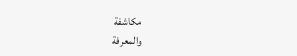مكاشفة
والمعرفة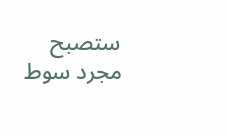ستصبح مجرد سوط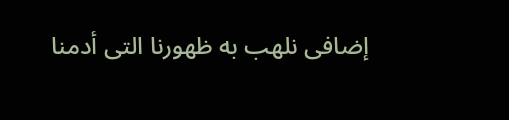إضافى نلهب به ظهورنا التى أدمنا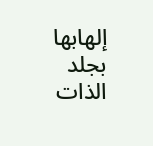إلهابها بجلد الذات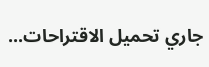جاري تحميل الاقتراحات...